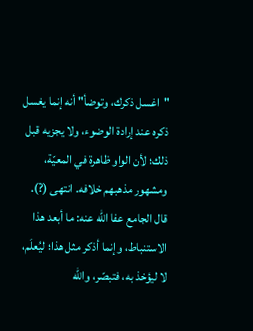"اغسل ذكرك، وتوضأ" أنه إنما يغسل ذكره عند إرادة الوضوء، ولا يجزيه قبل ذلك؛ لأن الواو ظاهرة في المعيّة، ومشهور مذهبهم خلافه. انتهى (?).
قال الجامع عفا الله عنه: ما أبعد هذا الاستنباط، وإنما أذكر مثل هذا؛ ليُعلَم، لا ليؤخذ به، فتبصّر، والله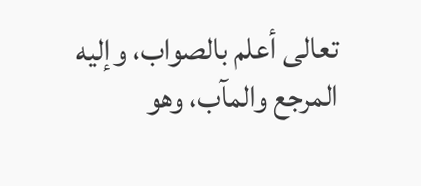تعالى أعلم بالصواب، وإليه المرجع والمآب، وهو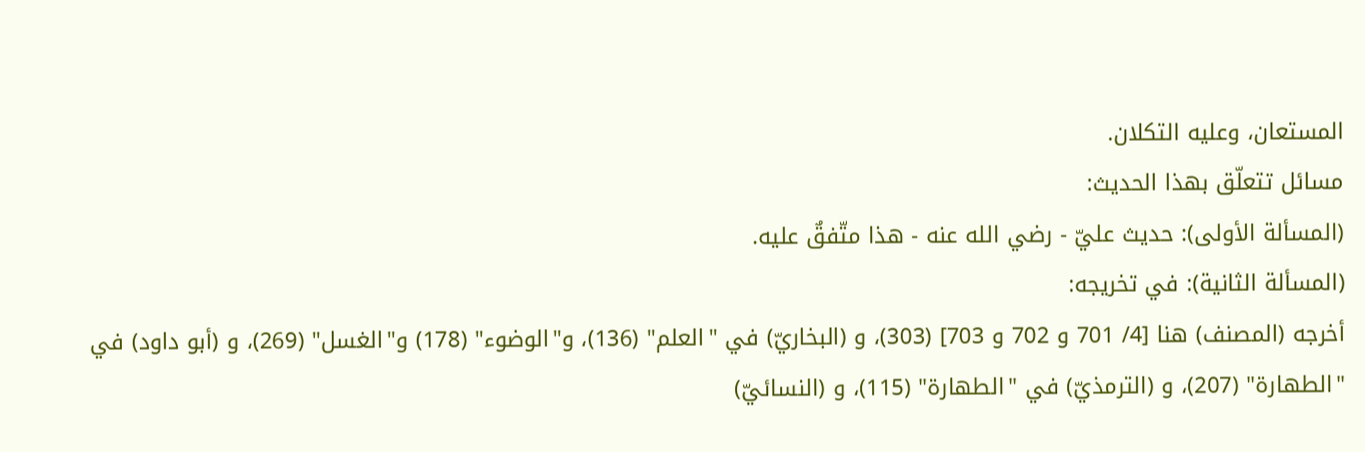المستعان، وعليه التكلان.
مسائل تتعلّق بهذا الحديث:
(المسألة الأولى): حديث عليّ - رضي الله عنه - هذا متّفقٌ عليه.
(المسألة الثانية): في تخريجه:
أخرجه (المصنف) هنا [4/ 701 و 702 و 703] (303)، و (البخاريّ) في "العلم" (136)، و"الوضوء" (178) و"الغسل" (269)، و (أبو داود) في "الطهارة" (207)، و (الترمذيّ) في "الطهارة" (115)، و (النسائيّ)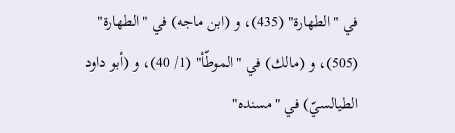في "الطهارة" (435)، و (ابن ماجه) في "الطهارة" (505)، و (مالك) في "الموطّأ" (1/ 40)، و (أبو داود الطيالسيّ) في "مسنده"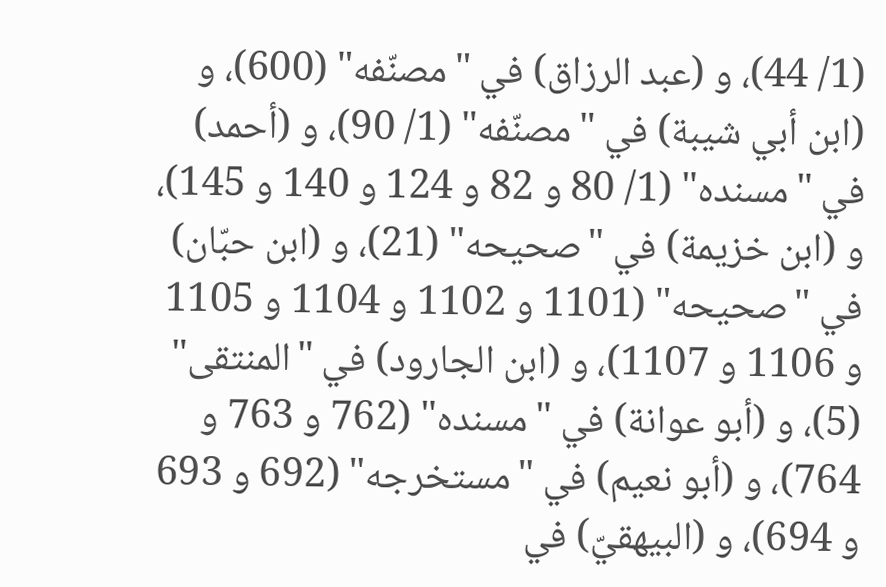(1/ 44)، و (عبد الرزاق) في "مصنّفه" (600)، و (ابن أبي شيبة) في "مصنّفه" (1/ 90)، و (أحمد) في "مسنده" (1/ 80 و 82 و 124 و 140 و 145)، و (ابن خزيمة) في "صحيحه" (21)، و (ابن حبّان) في "صحيحه" (1101 و 1102 و 1104 و 1105 و 1106 و 1107)، و (ابن الجارود) في "المنتقى" (5)، و (أبو عوانة) في "مسنده" (762 و 763 و 764)، و (أبو نعيم) في "مستخرجه" (692 و 693 و 694)، و (البيهقيّ) في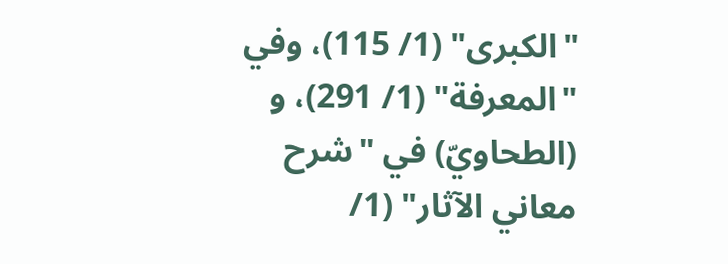"الكبرى" (1/ 115)، وفي "المعرفة" (1/ 291)، و (الطحاويّ) في "شرح معاني الآثار" (1/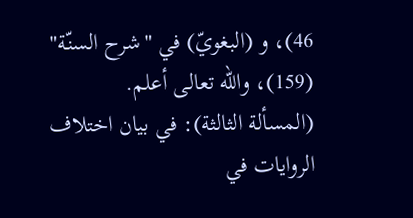46)، و (البغويّ) في "شرح السنّة" (159)، والله تعالى أعلم.
(المسألة الثالثة): في بيان اختلاف الروايات في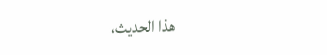هذا الحديث،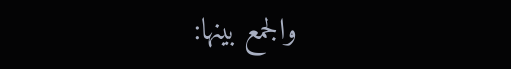والجمع بينها: